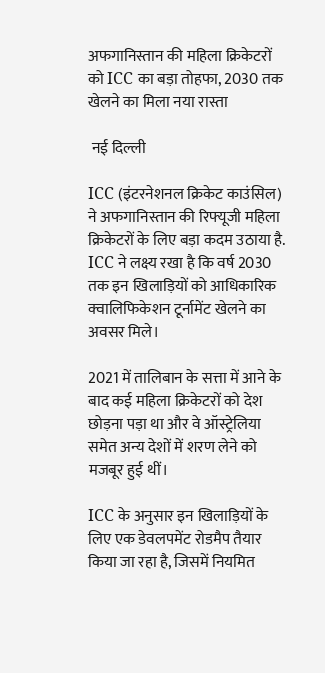अफगानिस्तान की महिला क्रिकेटरों को ICC का बड़ा तोहफा, 2030 तक खेलने का मिला नया रास्ता

 नई दिल्ली

ICC (इंटरनेशनल क्रिकेट काउंसिल) ने अफगानिस्तान की र‍िफ्यूजी महिला क्रिकेटरों के लिए बड़ा कदम उठाया है. ICC ने लक्ष्य रखा है कि वर्ष 2030 तक इन खिलाड़ियों को आधिकारिक क्वालिफिकेशन टूर्नामेंट खेलने का अवसर मिले।

2021 में तालिबान के सत्ता में आने के बाद कई महिला क्रिकेटरों को देश छोड़ना पड़ा था और वे ऑस्ट्रेलिया समेत अन्य देशों में शरण लेने को मजबूर हुई थीं।

ICC के अनुसार इन खिलाड़ियों के लिए एक डेवलपमेंट रोडमैप तैयार किया जा रहा है, जिसमें नियमित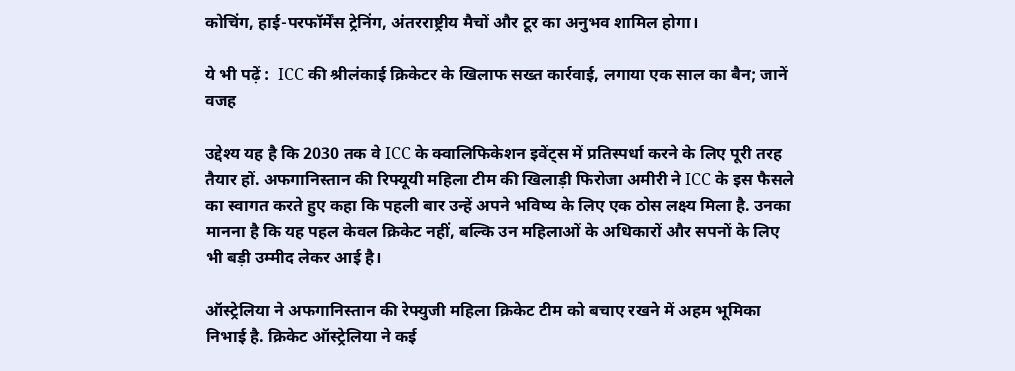कोचिंग, हाई-परफॉर्मेंस ट्रेनिंग, अंतरराष्ट्रीय मैचों और टूर का अनुभव शामिल होगा।

ये भी पढ़ें :  ICC की श्रीलंकाई क्रिकेटर के खिलाफ सख्त कार्रवाई, लगाया एक साल का बैन; जानें वजह

उद्देश्य यह है कि 2030 तक वे ICC के क्वालिफिकेशन इवेंट्स में प्रतिस्पर्धा करने के लिए पूरी तरह तैयार हों. अफगानिस्तान की र‍िफ्यूयी महिला टीम की खिलाड़ी फिरोजा अमीरी ने ICC के इस फैसले का स्वागत करते हुए कहा कि पहली बार उन्हें अपने भविष्य के लिए एक ठोस लक्ष्य मिला है. उनका मानना है कि यह पहल केवल क्रिकेट नहीं, बल्कि उन महिलाओं के अधिकारों और सपनों के लिए भी बड़ी उम्मीद लेकर आई है।

ऑस्ट्रेलिया ने अफगानिस्तान की रेफ्युजी महिला क्रिकेट टीम को बचाए रखने में अहम भूमिका निभाई है. क्रिकेट ऑस्ट्रेलिया ने कई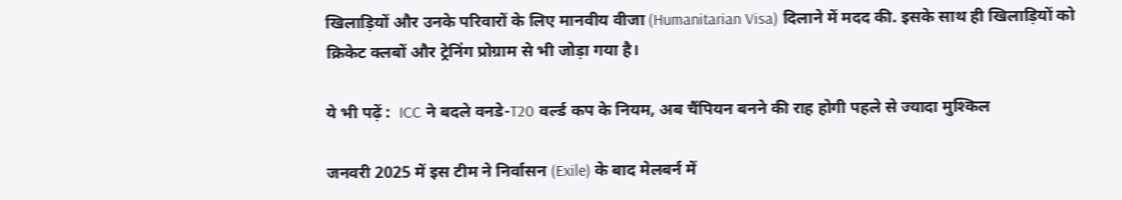खिलाड़ियों और उनके परिवारों के लिए मानवीय वीजा (Humanitarian Visa) दिलाने में मदद की. इसके साथ ही खिलाड़ियों को क्रिकेट क्लबों और ट्रेनिंग प्रोग्राम से भी जोड़ा गया है।

ये भी पढ़ें :  ICC ने बदले वनडे-T20 वर्ल्ड कप के नियम, अब चैंपियन बनने की राह होगी पहले से ज्यादा मुश्किल

जनवरी 2025 में इस टीम ने निर्वासन (Exile) के बाद मेलबर्न में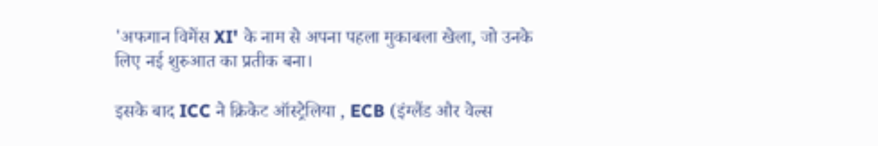'अफगान विमेंस XI' के नाम से अपना पहला मुकाबला खेला, जो उनके लिए नई शुरुआत का प्रतीक बना।

इसके बाद ICC ने क्रिकेट ऑस्ट्रेलिया , ECB (इंग्लैंड और वेल्स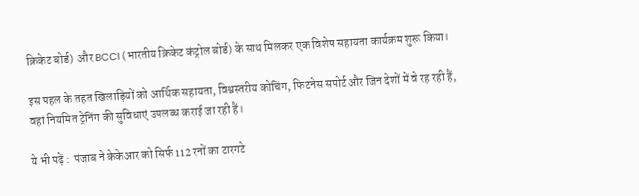क्रिकेट बोर्ड)  और BCCI (भारतीय क्रिकेट कंट्रोल बोर्ड) के साथ मिलकर एक विशेष सहायता कार्यक्रम शुरू किया।

इस पहल के तहत खिलाड़ियों को आर्थिक सहायता, विश्वस्तरीय कोचिंग, फिटनेस सपोर्ट और जिन देशों में वे रह रही हैं, वहां नियमित ट्रेनिंग की सुविधाएं उपलब्ध कराई जा रही हैं।

ये भी पढ़ें :  पंजाब ने केकेआर को सिर्फ 112 रनों का टारगटे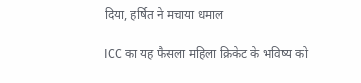दिया, हर्षित ने मचाया धमाल

ICC का यह फैसला महिला क्रिकेट के भविष्य को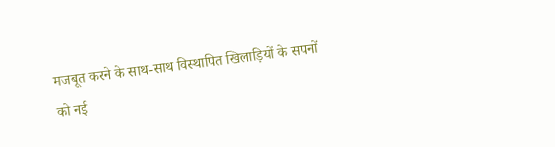मजबूत करने के साथ-साथ विस्थापित खिलाड़ियों के सपनों को नई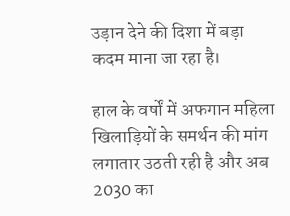उड़ान देने की दिशा में बड़ा कदम माना जा रहा है।

हाल के वर्षों में अफगान महिला खिलाड़ियों के समर्थन की मांग लगातार उठती रही है और अब 2030 का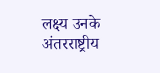लक्ष्य उनके अंतरराष्ट्रीय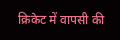क्रिकेट में वापसी की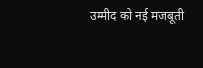उम्मीद को नई मजबूती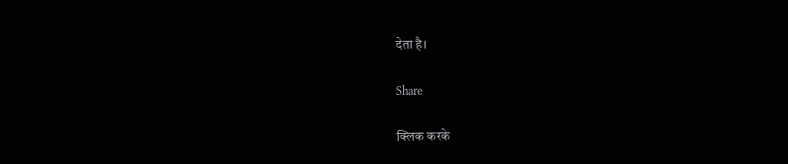देता है।

Share

क्लिक करके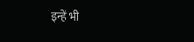इन्हें भी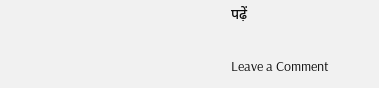पढ़ें

Leave a Comment